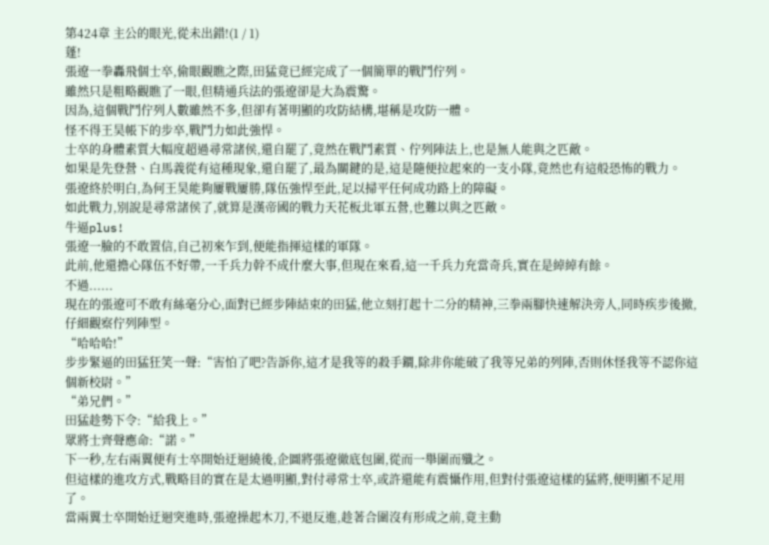第424章 主公的眼光,從未出錯!(1 / 1)
蓬!
張遼一拳轟飛個士卒,偷眼觀瞧之際,田猛竟已經完成了一個簡單的戰鬥佇列。
雖然只是粗略觀瞧了一眼,但精通兵法的張遼卻是大為震驚。
因為,這個戰鬥佇列人數雖然不多,但卻有著明顯的攻防結構,堪稱是攻防一體。
怪不得王昊帳下的步卒,戰鬥力如此強悍。
士卒的身體素質大幅度超過尋常諸侯,還自罷了,竟然在戰鬥素質、佇列陣法上,也是無人能與之匹敵。
如果是先登營、白馬義從有這種現象,還自罷了,最為關鍵的是,這是隨便拉起來的一支小隊,竟然也有這般恐怖的戰力。
張遼終於明白,為何王昊能夠屢戰屢勝,隊伍強悍至此,足以掃平任何成功路上的障礙。
如此戰力,別說是尋常諸侯了,就算是漢帝國的戰力天花板北軍五營,也難以與之匹敵。
牛逼plus!
張遼一臉的不敢置信,自己初來乍到,便能指揮這樣的軍隊。
此前,他還擔心隊伍不好帶,一千兵力幹不成什麼大事,但現在來看,這一千兵力充當奇兵,實在是綽綽有餘。
不過......
現在的張遼可不敢有絲毫分心,面對已經步陣結束的田猛,他立刻打起十二分的精神,三拳兩腳快速解決旁人,同時疾步後撤,仔細觀察佇列陣型。
“哈哈哈!”
步步緊逼的田猛狂笑一聲:“害怕了吧?告訴你,這才是我等的殺手鐧,除非你能破了我等兄弟的列陣,否則休怪我等不認你這個新校尉。”
“弟兄們。”
田猛趁勢下令:“給我上。”
眾將士齊聲應命:“諾。”
下一秒,左右兩翼便有士卒開始迂迴繞後,企圖將張遼徹底包圍,從而一舉圍而殲之。
但這樣的進攻方式,戰略目的實在是太過明顯,對付尋常士卒,或許還能有震懾作用,但對付張遼這樣的猛將,便明顯不足用了。
當兩翼士卒開始迂迴突進時,張遼操起木刀,不退反進,趁著合圍沒有形成之前,竟主動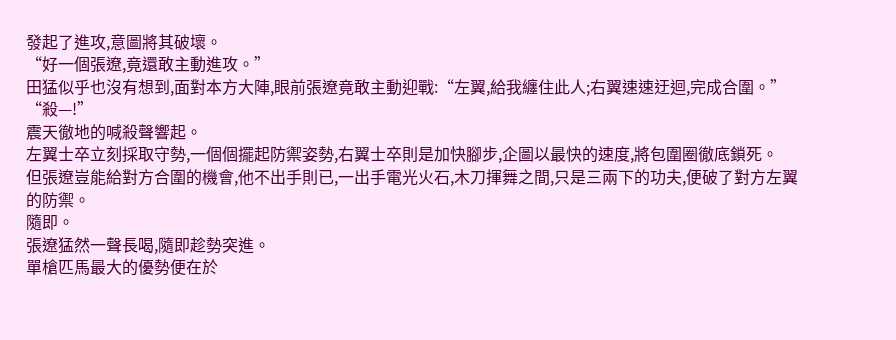發起了進攻,意圖將其破壞。
“好一個張遼,竟還敢主動進攻。”
田猛似乎也沒有想到,面對本方大陣,眼前張遼竟敢主動迎戰:“左翼,給我纏住此人;右翼速速迂迴,完成合圍。”
“殺—!”
震天徹地的喊殺聲響起。
左翼士卒立刻採取守勢,一個個擺起防禦姿勢,右翼士卒則是加快腳步,企圖以最快的速度,將包圍圈徹底鎖死。
但張遼豈能給對方合圍的機會,他不出手則已,一出手電光火石,木刀揮舞之間,只是三兩下的功夫,便破了對方左翼的防禦。
隨即。
張遼猛然一聲長喝,隨即趁勢突進。
單槍匹馬最大的優勢便在於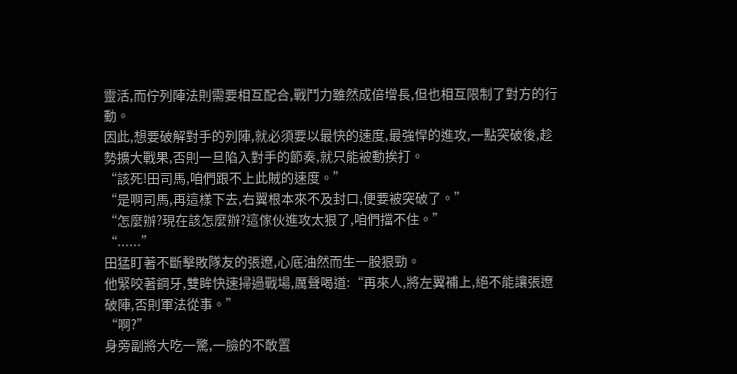靈活,而佇列陣法則需要相互配合,戰鬥力雖然成倍增長,但也相互限制了對方的行動。
因此,想要破解對手的列陣,就必須要以最快的速度,最強悍的進攻,一點突破後,趁勢擴大戰果,否則一旦陷入對手的節奏,就只能被動挨打。
“該死!田司馬,咱們跟不上此賊的速度。”
“是啊司馬,再這樣下去,右翼根本來不及封口,便要被突破了。”
“怎麼辦?現在該怎麼辦?這傢伙進攻太狠了,咱們擋不住。”
“......”
田猛盯著不斷擊敗隊友的張遼,心底油然而生一股狠勁。
他緊咬著鋼牙,雙眸快速掃過戰場,厲聲喝道:“再來人,將左翼補上,絕不能讓張遼破陣,否則軍法從事。”
“啊?”
身旁副將大吃一驚,一臉的不敢置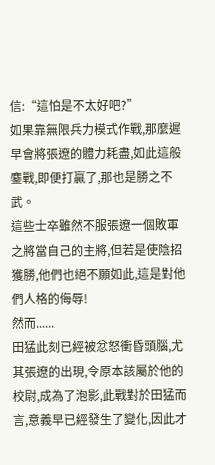信:“這怕是不太好吧?”
如果靠無限兵力模式作戰,那麼遲早會將張遼的體力耗盡,如此這般鏖戰,即便打贏了,那也是勝之不武。
這些士卒雖然不服張遼一個敗軍之將當自己的主將,但若是使陰招獲勝,他們也絕不願如此,這是對他們人格的侮辱!
然而......
田猛此刻已經被忿怒衝昏頭腦,尤其張遼的出現,令原本該屬於他的校尉,成為了泡影,此戰對於田猛而言,意義早已經發生了變化,因此才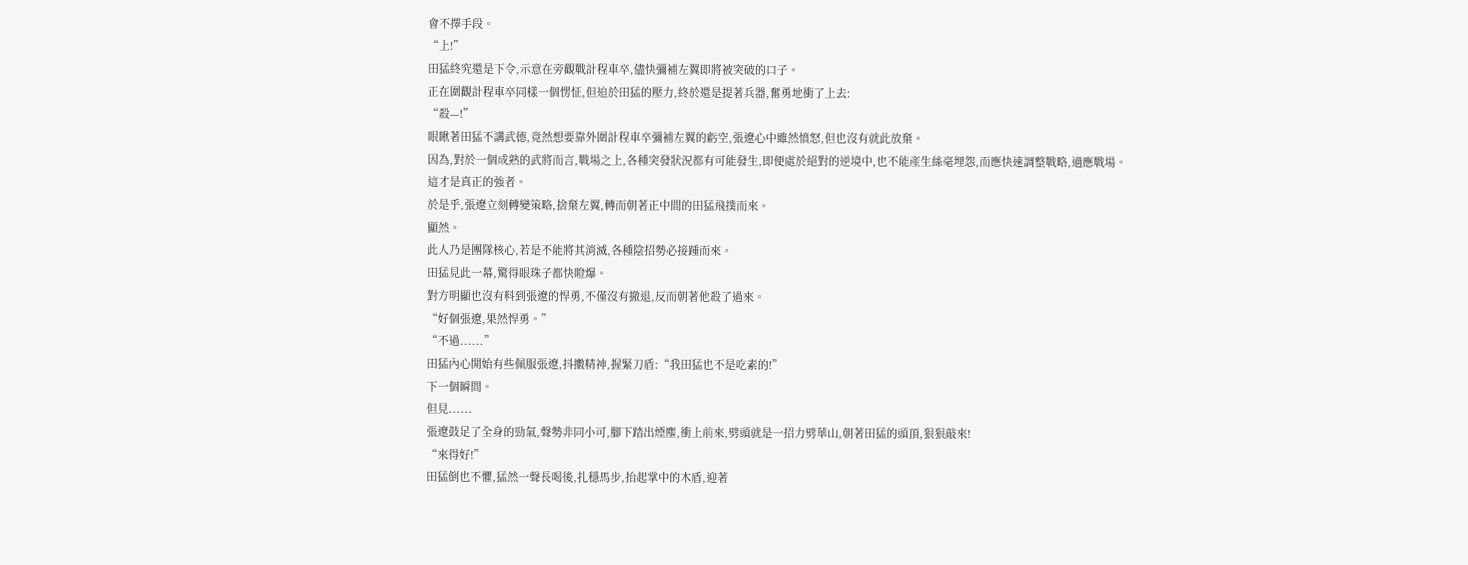會不擇手段。
“上!”
田猛終究還是下令,示意在旁觀戰計程車卒,儘快彌補左翼即將被突破的口子。
正在圍觀計程車卒同樣一個愣怔,但迫於田猛的壓力,終於還是提著兵器,奮勇地衝了上去:
“殺—!”
眼瞅著田猛不講武德,竟然想要靠外圍計程車卒彌補左翼的虧空,張遼心中雖然憤怒,但也沒有就此放棄。
因為,對於一個成熟的武將而言,戰場之上,各種突發狀況都有可能發生,即便處於絕對的逆境中,也不能產生絲毫埋怨,而應快速調整戰略,適應戰場。
這才是真正的強者。
於是乎,張遼立刻轉變策略,捨棄左翼,轉而朝著正中間的田猛飛撲而來。
顯然。
此人乃是團隊核心,若是不能將其消滅,各種陰招勢必接踵而來。
田猛見此一幕,驚得眼珠子都快瞪爆。
對方明顯也沒有料到張遼的悍勇,不僅沒有撤退,反而朝著他殺了過來。
“好個張遼,果然悍勇。”
“不過......”
田猛內心開始有些佩服張遼,抖擻精神,握緊刀盾:“我田猛也不是吃素的!”
下一個瞬間。
但見......
張遼鼓足了全身的勁氣,聲勢非同小可,腳下踏出煙塵,衝上前來,劈頭就是一招力劈華山,朝著田猛的頭頂,狠狠敲來!
“來得好!”
田猛倒也不懼,猛然一聲長喝後,扎穩馬步,抬起掌中的木盾,迎著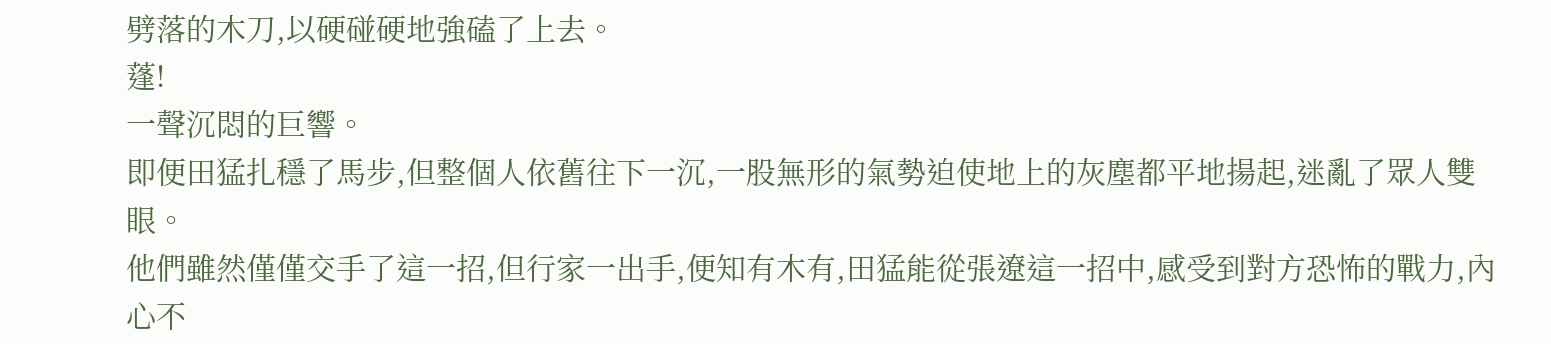劈落的木刀,以硬碰硬地強磕了上去。
蓬!
一聲沉悶的巨響。
即便田猛扎穩了馬步,但整個人依舊往下一沉,一股無形的氣勢迫使地上的灰塵都平地揚起,迷亂了眾人雙眼。
他們雖然僅僅交手了這一招,但行家一出手,便知有木有,田猛能從張遼這一招中,感受到對方恐怖的戰力,內心不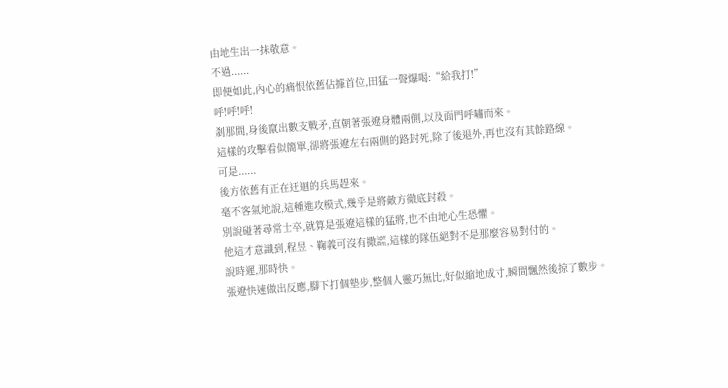由地生出一抹敬意。
不過......
即便如此,內心的痛恨依舊佔據首位,田猛一聲爆喝:“給我打!”
呼!呼!呼!
剎那間,身後竄出數支戰矛,直朝著張遼身體兩側,以及面門呼嘯而來。
這樣的攻擊看似簡單,卻將張遼左右兩側的路封死,除了後退外,再也沒有其餘路線。
可是......
後方依舊有正在迂迴的兵馬趕來。
毫不客氣地說,這種進攻模式,幾乎是將敵方徹底封殺。
別說碰著尋常士卒,就算是張遼這樣的猛將,也不由地心生恐懼。
他這才意識到,程昱、鞠義可沒有撒謊,這樣的隊伍絕對不是那麼容易對付的。
說時遲,那時快。
張遼快速做出反應,腳下打個墊步,整個人靈巧無比,好似縮地成寸,瞬間飄然後掠了數步。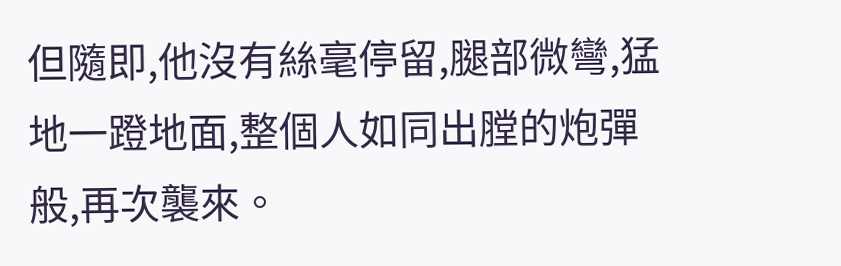但隨即,他沒有絲毫停留,腿部微彎,猛地一蹬地面,整個人如同出膛的炮彈般,再次襲來。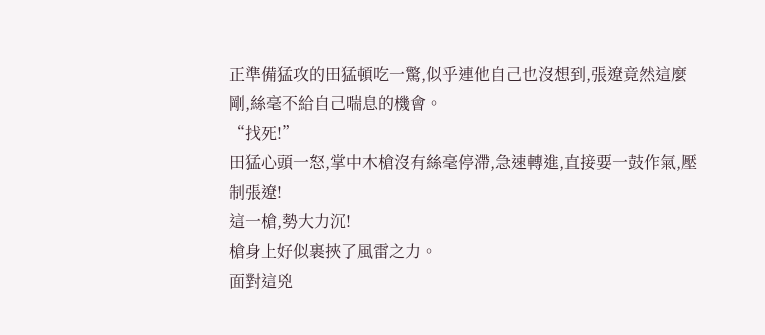正準備猛攻的田猛頓吃一驚,似乎連他自己也沒想到,張遼竟然這麼剛,絲毫不給自己喘息的機會。
“找死!”
田猛心頭一怒,掌中木槍沒有絲毫停滯,急速轉進,直接要一鼓作氣,壓制張遼!
這一槍,勢大力沉!
槍身上好似裹挾了風雷之力。
面對這兇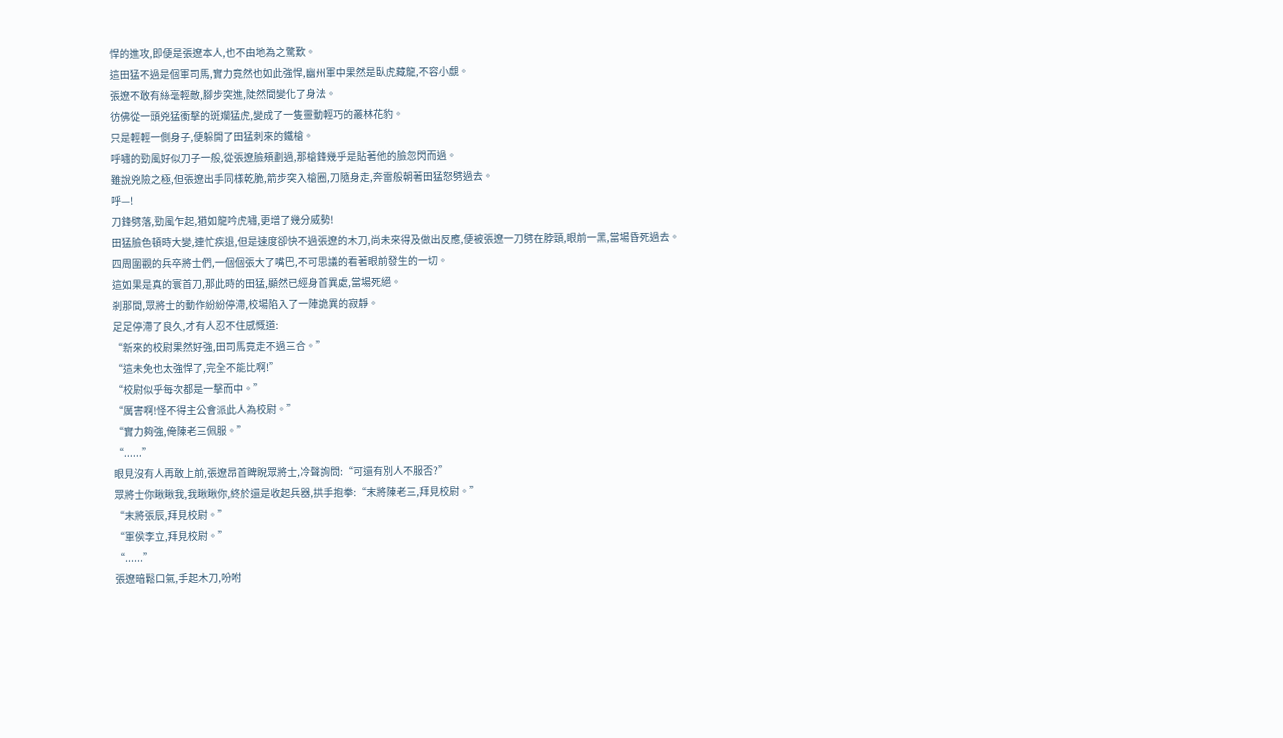悍的進攻,即便是張遼本人,也不由地為之驚歎。
這田猛不過是個軍司馬,實力竟然也如此強悍,幽州軍中果然是臥虎藏龍,不容小覷。
張遼不敢有絲毫輕敵,腳步突進,陡然間變化了身法。
彷佛從一頭兇猛衝擊的斑斕猛虎,變成了一隻靈動輕巧的叢林花豹。
只是輕輕一側身子,便躲開了田猛刺來的鐵槍。
呼嘯的勁風好似刀子一般,從張遼臉頰劃過,那槍鋒幾乎是貼著他的臉忽閃而過。
雖說兇險之極,但張遼出手同樣乾脆,箭步突入槍圈,刀隨身走,奔雷般朝著田猛怒劈過去。
呼—!
刀鋒劈落,勁風乍起,猶如龍吟虎嘯,更增了幾分威勢!
田猛臉色頓時大變,連忙疾退,但是速度卻快不過張遼的木刀,尚未來得及做出反應,便被張遼一刀劈在脖頸,眼前一黑,當場昏死過去。
四周圍觀的兵卒將士們,一個個張大了嘴巴,不可思議的看著眼前發生的一切。
這如果是真的寰首刀,那此時的田猛,顯然已經身首異處,當場死絕。
剎那間,眾將士的動作紛紛停滯,校場陷入了一陣詭異的寂靜。
足足停滯了良久,才有人忍不住感慨道:
“新來的校尉果然好強,田司馬竟走不過三合。”
“這未免也太強悍了,完全不能比啊!”
“校尉似乎每次都是一擊而中。”
“厲害啊!怪不得主公會派此人為校尉。”
“實力夠強,俺陳老三佩服。”
“......”
眼見沒有人再敢上前,張遼昂首睥睨眾將士,冷聲詢問:“可還有別人不服否?”
眾將士你瞅瞅我,我瞅瞅你,終於還是收起兵器,拱手抱拳:“末將陳老三,拜見校尉。”
“末將張辰,拜見校尉。”
“軍侯李立,拜見校尉。”
“......”
張遼暗鬆口氣,手起木刀,吩咐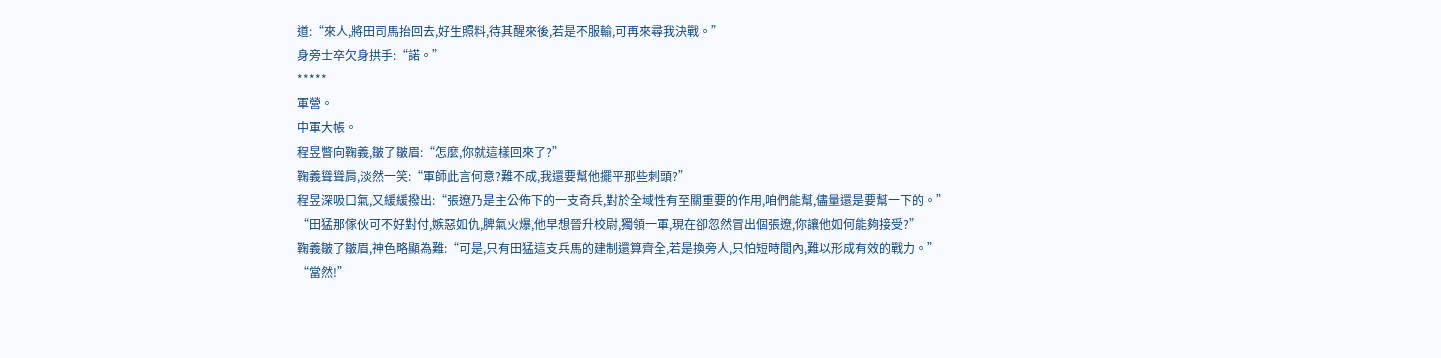道:“來人,將田司馬抬回去,好生照料,待其醒來後,若是不服輸,可再來尋我決戰。”
身旁士卒欠身拱手:“諾。”
*****
軍營。
中軍大帳。
程昱瞥向鞠義,皺了皺眉:“怎麼,你就這樣回來了?”
鞠義聳聳肩,淡然一笑:“軍師此言何意?難不成,我還要幫他擺平那些刺頭?”
程昱深吸口氣,又緩緩撥出:“張遼乃是主公佈下的一支奇兵,對於全域性有至關重要的作用,咱們能幫,儘量還是要幫一下的。”
“田猛那傢伙可不好對付,嫉惡如仇,脾氣火爆,他早想晉升校尉,獨領一軍,現在卻忽然冒出個張遼,你讓他如何能夠接受?”
鞠義皺了皺眉,神色略顯為難:“可是,只有田猛這支兵馬的建制還算齊全,若是換旁人,只怕短時間內,難以形成有效的戰力。”
“當然!”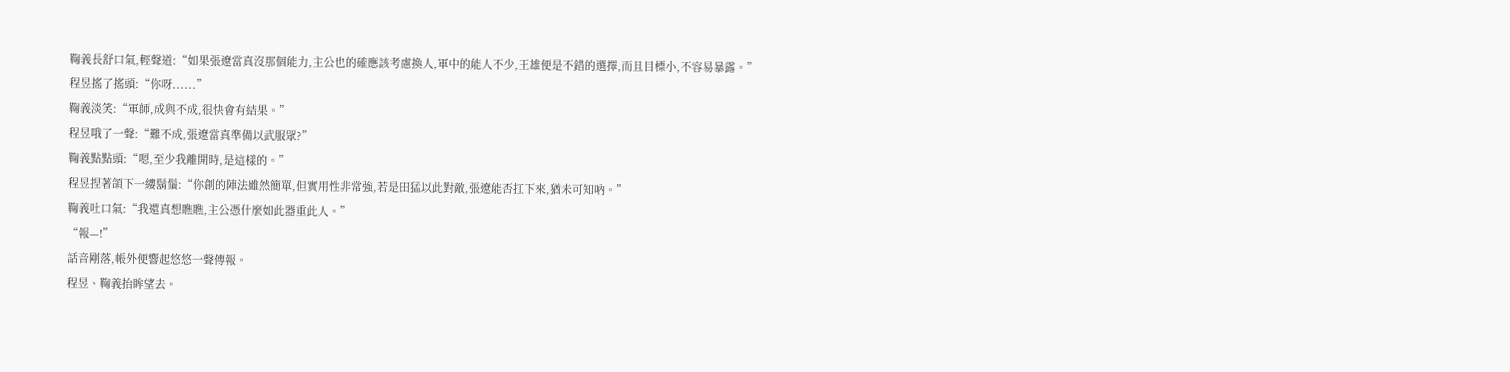鞠義長舒口氣,輕聲道:“如果張遼當真沒那個能力,主公也的確應該考慮換人,軍中的能人不少,王雄便是不錯的選擇,而且目標小,不容易暴露。”
程昱搖了搖頭:“你呀......”
鞠義淡笑:“軍師,成與不成,很快會有結果。”
程昱哦了一聲:“難不成,張遼當真準備以武服眾?”
鞠義點點頭:“嗯,至少我離開時,是這樣的。”
程昱捏著頜下一縷鬍鬚:“你創的陣法雖然簡單,但實用性非常強,若是田猛以此對敵,張遼能否扛下來,猶未可知吶。”
鞠義吐口氣:“我還真想瞧瞧,主公憑什麼如此器重此人。”
“報—!”
話音剛落,帳外便響起悠悠一聲傳報。
程昱、鞠義抬眸望去。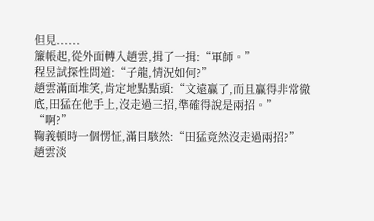但見......
簾帳起,從外面轉入趙雲,揖了一揖:“軍師。”
程昱試探性問道:“子龍,情況如何?”
趙雲滿面堆笑,肯定地點點頭:“文遠贏了,而且贏得非常徹底,田猛在他手上,沒走過三招,準確得說是兩招。”
“啊?”
鞠義頓時一個愣怔,滿目駭然:“田猛竟然沒走過兩招?”
趙雲淡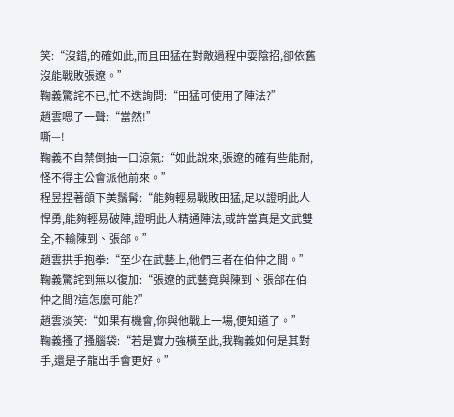笑:“沒錯,的確如此,而且田猛在對敵過程中耍陰招,卻依舊沒能戰敗張遼。”
鞠義驚詫不已,忙不迭詢問:“田猛可使用了陣法?”
趙雲嗯了一聲:“當然!”
嘶—!
鞠義不自禁倒抽一口涼氣:“如此說來,張遼的確有些能耐,怪不得主公會派他前來。”
程昱捏著頜下美鬚髯:“能夠輕易戰敗田猛,足以證明此人悍勇,能夠輕易破陣,證明此人精通陣法,或許當真是文武雙全,不輸陳到、張郃。”
趙雲拱手抱拳:“至少在武藝上,他們三者在伯仲之間。”
鞠義驚詫到無以復加:“張遼的武藝竟與陳到、張郃在伯仲之間?這怎麼可能?”
趙雲淡笑:“如果有機會,你與他戰上一場,便知道了。”
鞠義搔了搔腦袋:“若是實力強橫至此,我鞠義如何是其對手,還是子龍出手會更好。”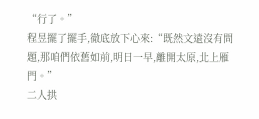“行了。”
程昱擺了擺手,徹底放下心來:“既然文遠沒有問題,那咱們依舊如前,明日一早,離開太原,北上雁門。”
二人拱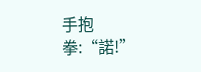手抱拳:“諾!”